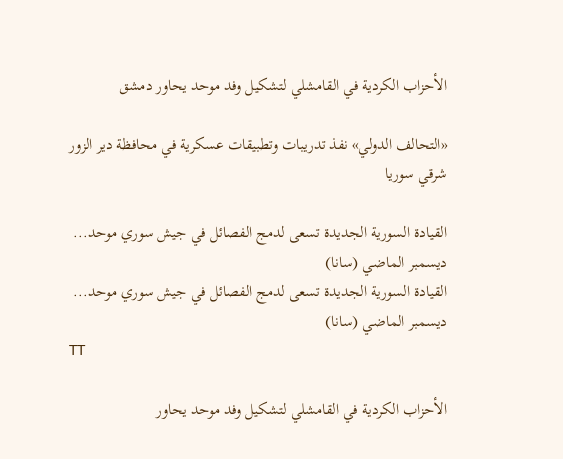الأحزاب الكردية في القامشلي لتشكيل وفد موحد يحاور دمشق

«التحالف الدولي» نفذ تدريبات وتطبيقات عسكرية في محافظة دير الزور شرقي سوريا

القيادة السورية الجديدة تسعى لدمج الفصائل في جيش سوري موحد... ديسمبر الماضي (سانا)
القيادة السورية الجديدة تسعى لدمج الفصائل في جيش سوري موحد... ديسمبر الماضي (سانا)
TT

الأحزاب الكردية في القامشلي لتشكيل وفد موحد يحاور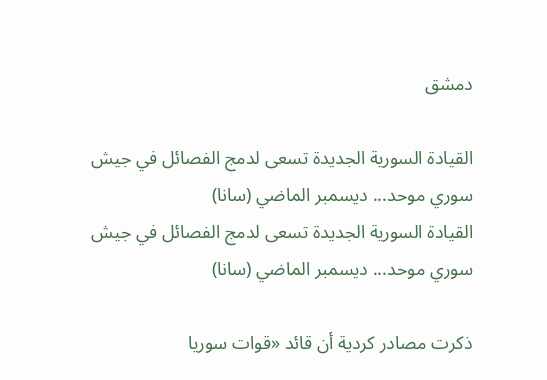دمشق

القيادة السورية الجديدة تسعى لدمج الفصائل في جيش سوري موحد... ديسمبر الماضي (سانا)
القيادة السورية الجديدة تسعى لدمج الفصائل في جيش سوري موحد... ديسمبر الماضي (سانا)

ذكرت مصادر كردية أن قائد «قوات سوريا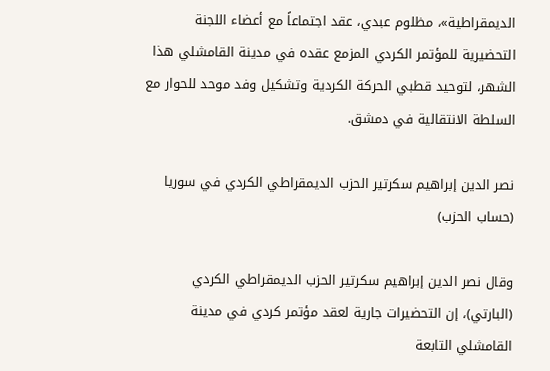الديمقراطية»، مظلوم عبدي، عقد اجتماعاً مع أعضاء اللجنة التحضيرية للمؤتمر الكردي المزمع عقده في مدينة القامشلي هذا الشهر، لتوحيد قطبي الحركة الكردية وتشكيل وفد موحد للحوار مع السلطة الانتقالية في دمشق.

نصر الدين إبراهيم سكرتير الحزب الديمقراطي الكردي في سوريا (حساب الحزب)

وقال نصر الدين إبراهيم سكرتير الحزب الديمقراطي الكردي (البارتي)، إن التحضيرات جارية لعقد مؤتمر كردي في مدينة القامشلي التابعة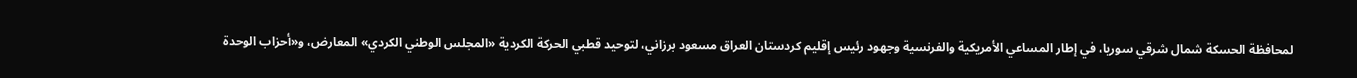لمحافظة الحسكة شمال شرقي سوريا، في إطار المساعي الأمريكية والفرنسية وجهود رئيس إقليم كردستان العراق مسعود برزاني، لتوحيد قطبي الحركة الكردية «المجلس الوطني الكردي» المعارض، و«أحزاب الوحدة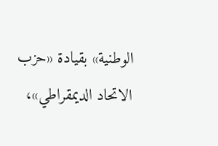الوطنية» بقيادة «حزب الاتحاد الديمقراطي»،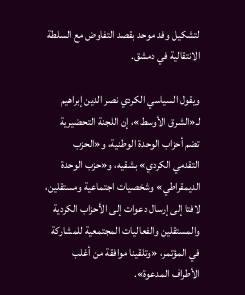لتشكيل وفد موحد بقصد التفاوض مع السلطة الانتقالية في دمشق.

ويقول السياسي الكردي نصر الدين إبراهيم لـ«الشرق الأوسط»، إن اللجنة التحضيرية تضم أحزاب الوحدة الوطنية، و«الحزب التقدمي الكردي» بشقيه، و«حزب الوحدة الديمقراطي» وشخصيات اجتماعية ومستقلين، لافتا إلى إرسال دعوات إلى الأحزاب الكردية والمستقلين والفعاليات المجتمعية للمشاركة في المؤتمر، «وتلقينا موافقة من أغلب الأطراف المدعوة».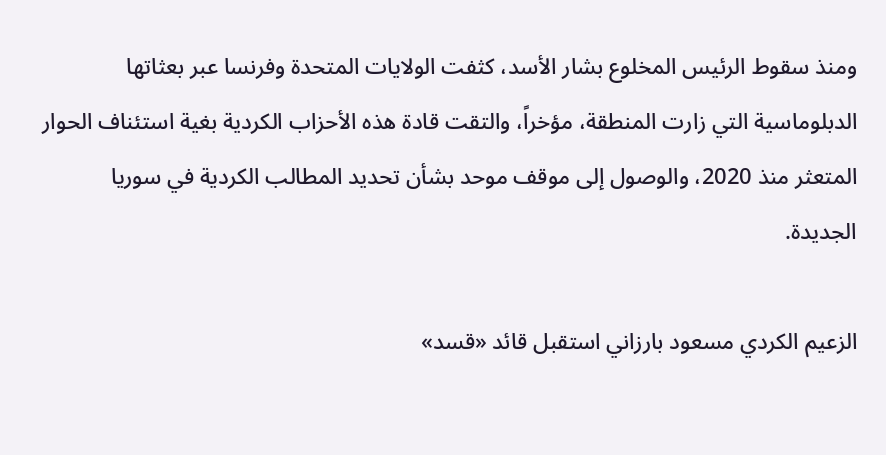ومنذ سقوط الرئيس المخلوع بشار الأسد، كثفت الولايات المتحدة وفرنسا عبر بعثاتها الدبلوماسية التي زارت المنطقة، مؤخراً، والتقت قادة هذه الأحزاب الكردية بغية استئناف الحوار المتعثر منذ 2020، والوصول إلى موقف موحد بشأن تحديد المطالب الكردية في سوريا الجديدة.

الزعيم الكردي مسعود بارزاني استقبل قائد «قسد»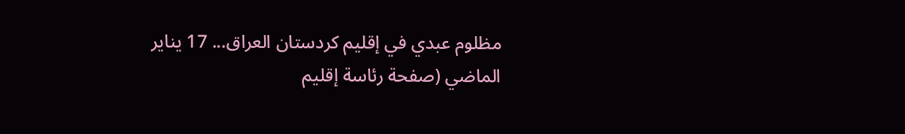مظلوم عبدي في إقليم كردستان العراق... 17 يناير الماضي (صفحة رئاسة إقليم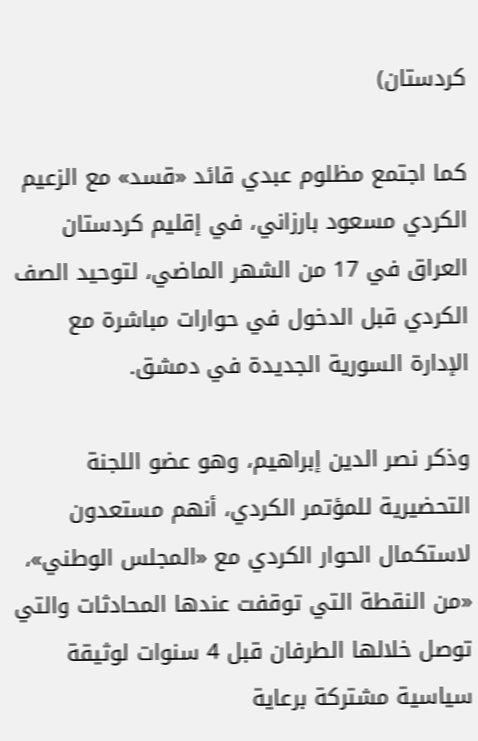كردستان)

كما اجتمع مظلوم عبدي قائد «قسد» مع الزعيم الكردي مسعود بارزاني، في إقليم كردستان العراق في 17 من الشهر الماضي، لتوحيد الصف الكردي قبل الدخول في حوارات مباشرة مع الإدارة السورية الجديدة في دمشق.

وذكر نصر الدين إبراهيم، وهو عضو اللجنة التحضيرية للمؤتمر الكردي، أنهم مستعدون لاستكمال الحوار الكردي مع «المجلس الوطني»، «من النقطة التي توقفت عندها المحادثات والتي توصل خلالها الطرفان قبل 4 سنوات لوثيقة سياسية مشتركة برعاية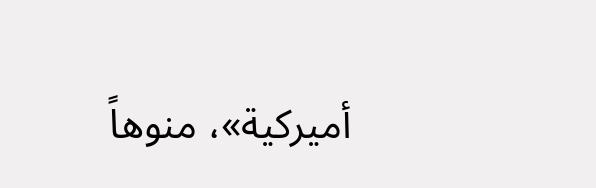أميركية»، منوهاً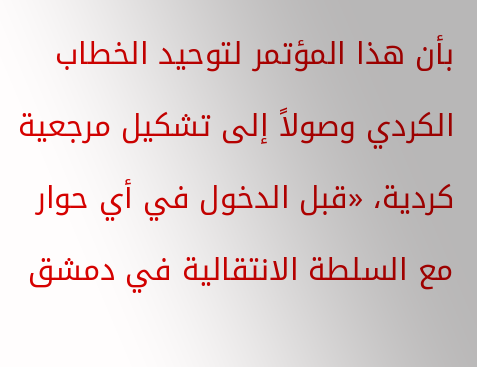بأن هذا المؤتمر لتوحيد الخطاب الكردي وصولاً إلى تشكيل مرجعية كردية، «قبل الدخول في أي حوار مع السلطة الانتقالية في دمشق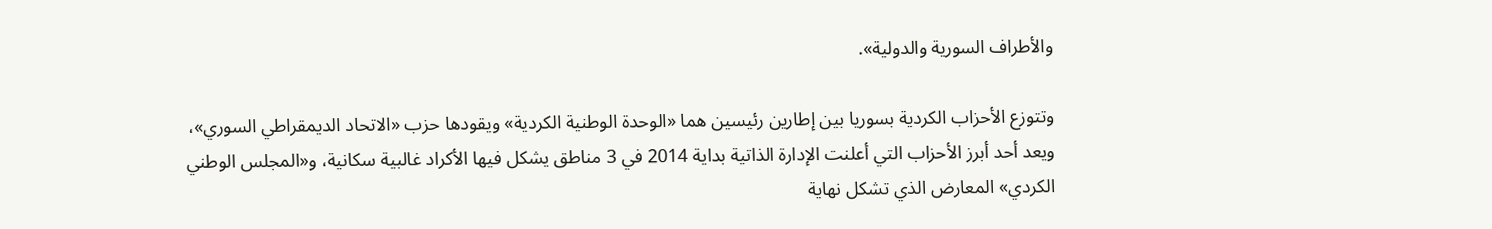والأطراف السورية والدولية».

وتتوزع الأحزاب الكردية بسوريا بين إطارين رئيسين هما «الوحدة الوطنية الكردية» ويقودها حزب «الاتحاد الديمقراطي السوري»، ويعد أحد أبرز الأحزاب التي أعلنت الإدارة الذاتية بداية 2014 في 3 مناطق يشكل فيها الأكراد غالبية سكانية، و«المجلس الوطني الكردي» المعارض الذي تشكل نهاية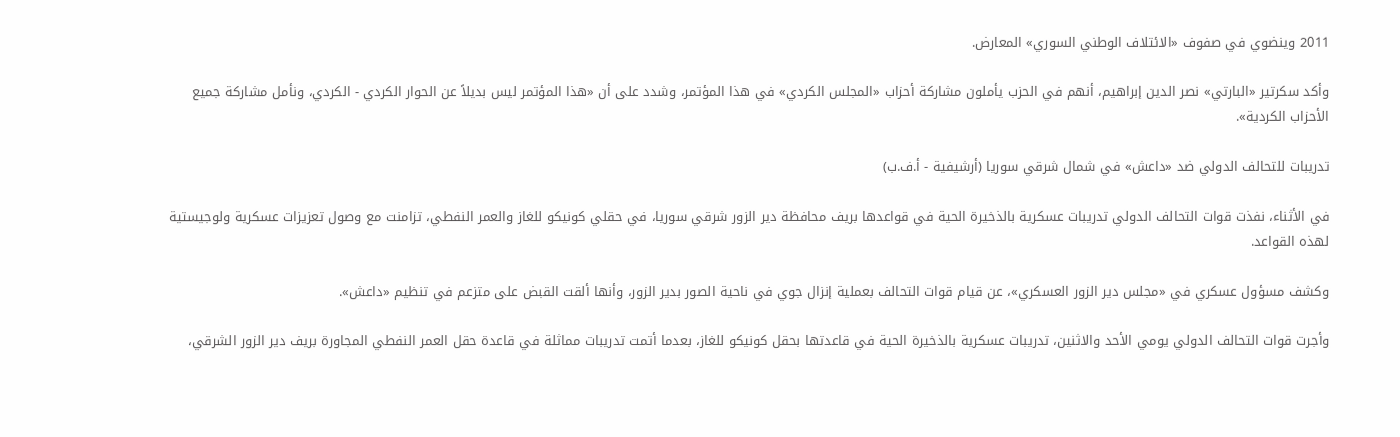2011 وينضوي في صفوف «الائتلاف الوطني السوري» المعارض.

وأكد سكرتير «البارتي» نصر الدين إبراهيم، أنهم في الحزب يأملون مشاركة أحزاب «المجلس الكردي» في هذا المؤتمر، وشدد على أن «هذا المؤتمر ليس بديلاً عن الحوار الكردي - الكردي، ونأمل مشاركة جميع الأحزاب الكردية».

تدريبات للتحالف الدولي ضد «داعش» في شمال شرقي سوريا (أرشيفية - أ.ف.ب)

في الأثناء، نفذت قوات التحالف الدولي تدريبات عسكرية بالذخيرة الحية في قواعدها بريف محافظة دير الزور شرقي سوريا، في حقلي كونيكو للغاز والعمر النفطي، تزامنت مع وصول تعزيزات عسكرية ولوجيستية لهذه القواعد.

وكشف مسؤول عسكري في «مجلس دير الزور العسكري»، عن قيام قوات التحالف بعملية إنزال جوي في ناحية الصور بدير الزور، وأنها ألقت القبض على متزعم في تنظيم «داعش».

وأجرت قوات التحالف الدولي يومي الأحد والاثنين، تدريبات عسكرية بالذخيرة الحية في قاعدتها بحقل كونيكو للغاز، بعدما أتمت تدريبات مماثلة في قاعدة حقل العمر النفطي المجاورة بريف دير الزور الشرقي،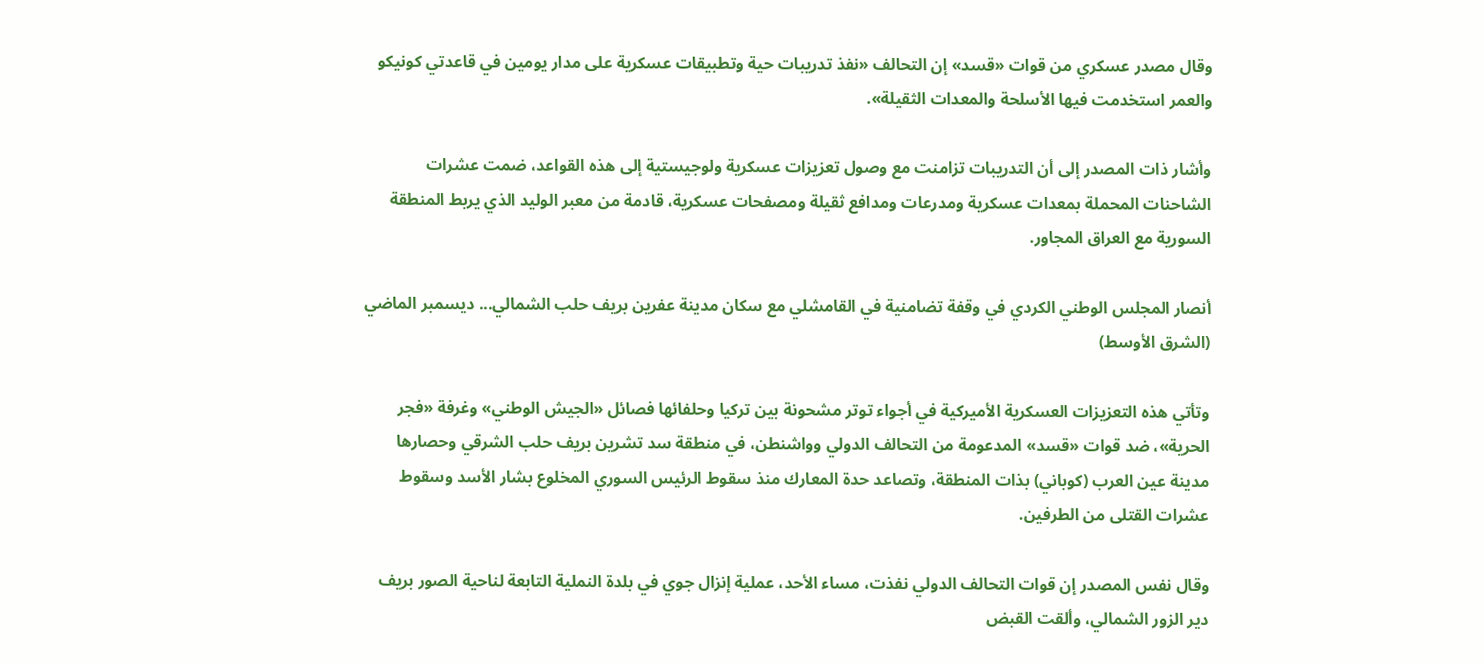وقال مصدر عسكري من قوات «قسد» إن التحالف «نفذ تدريبات حية وتطبيقات عسكرية على مدار يومين في قاعدتي كونيكو والعمر استخدمت فيها الأسلحة والمعدات الثقيلة».

وأشار ذات المصدر إلى أن التدريبات تزامنت مع وصول تعزيزات عسكرية ولوجيستية إلى هذه القواعد، ضمت عشرات الشاحنات المحملة بمعدات عسكرية ومدرعات ومدافع ثقيلة ومصفحات عسكرية، قادمة من معبر الوليد الذي يربط المنطقة السورية مع العراق المجاور.

أنصار المجلس الوطني الكردي في وقفة تضامنية في القامشلي مع سكان مدينة عفرين بريف حلب الشمالي... ديسمبر الماضي (الشرق الأوسط)

وتأتي هذه التعزيزات العسكرية الأميركية في أجواء توتر مشحونة بين تركيا وحلفائها فصائل «الجيش الوطني» وغرفة «فجر الحرية»، ضد قوات «قسد» المدعومة من التحالف الدولي وواشنطن، في منطقة سد تشرين بريف حلب الشرقي وحصارها مدينة عين العرب (كوباني) بذات المنطقة، وتصاعد حدة المعارك منذ سقوط الرئيس السوري المخلوع بشار الأسد وسقوط عشرات القتلى من الطرفين.

وقال نفس المصدر إن قوات التحالف الدولي نفذت، مساء الأحد، عملية إنزال جوي في بلدة النملية التابعة لناحية الصور بريف دير الزور الشمالي، وألقت القبض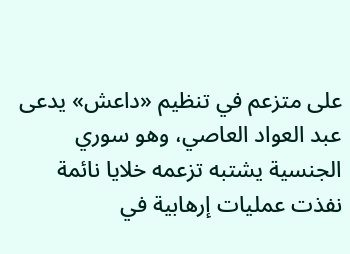على متزعم في تنظيم «داعش» يدعى عبد العواد العاصي، وهو سوري الجنسية يشتبه تزعمه خلايا نائمة نفذت عمليات إرهابية في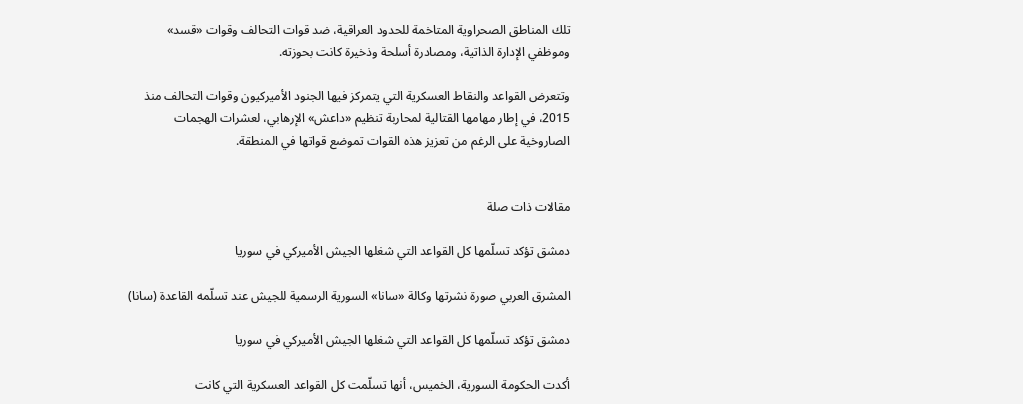تلك المناطق الصحراوية المتاخمة للحدود العراقية، ضد قوات التحالف وقوات «قسد» وموظفي الإدارة الذاتية، ومصادرة أسلحة وذخيرة كانت بحوزته.

وتتعرض القواعد والنقاط العسكرية التي يتمركز فيها الجنود الأميركيون وقوات التحالف منذ 2015، في إطار مهامها القتالية لمحاربة تنظيم «داعش» الإرهابي، لعشرات الهجمات الصاروخية على الرغم من تعزيز هذه القوات تموضع قواتها في المنطقة.


مقالات ذات صلة

دمشق تؤكد تسلّمها كل القواعد التي شغلها الجيش الأميركي في سوريا

المشرق العربي صورة نشرتها وكالة «سانا» السورية الرسمية للجيش عند تسلّمه القاعدة (سانا)

دمشق تؤكد تسلّمها كل القواعد التي شغلها الجيش الأميركي في سوريا

أكدت الحكومة السورية، الخميس، أنها تسلّمت كل القواعد العسكرية التي كانت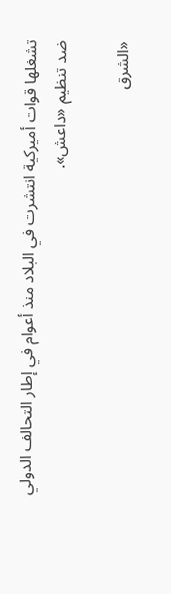تشغلها قوات أميركية انتشرت في البلاد منذ أعوام في إطار التحالف الدولي ضد تنظيم «داعش».

«الشرق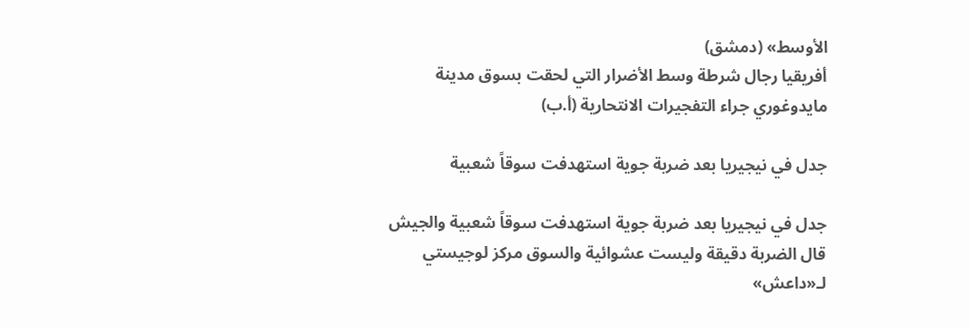الأوسط» (دمشق)
أفريقيا رجال شرطة وسط الأضرار التي لحقت بسوق مدينة مايدوغوري جراء التفجيرات الانتحارية (أ.ب)

جدل في نيجيريا بعد ضربة جوية استهدفت سوقاً شعبية

جدل في نيجيريا بعد ضربة جوية استهدفت سوقاً شعبية والجيش قال الضربة دقيقة وليست عشوائية والسوق مركز لوجيستي لـ«داعش»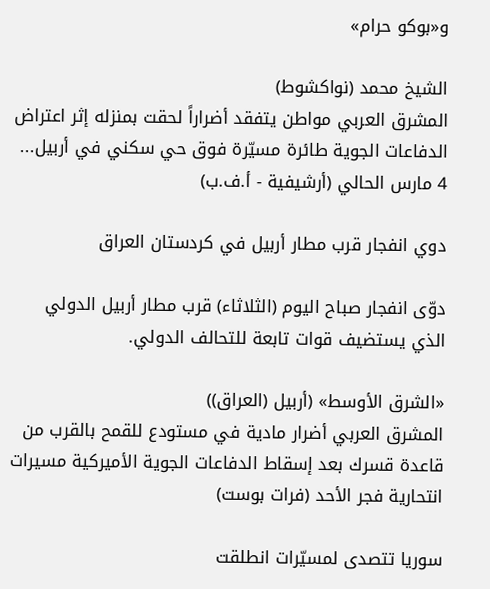و«بوكو حرام»

الشيخ محمد (نواكشوط)
المشرق العربي مواطن يتفقد أضراراً لحقت بمنزله إثر اعتراض الدفاعات الجوية طائرة مسيّرة فوق حي سكني في أربيل... 4 مارس الحالي (أرشيفية - أ.ف.ب)

دوي انفجار قرب مطار أربيل في كردستان العراق

دوّى انفجار صباح اليوم (الثلاثاء) قرب مطار أربيل الدولي الذي يستضيف قوات تابعة للتحالف الدولي.

«الشرق الأوسط» (أربيل (العراق))
المشرق العربي أضرار مادية في مستودع للقمح بالقرب من قاعدة قسرك بعد إسقاط الدفاعات الجوية الأميركية مسيرات انتحارية فجر الأحد (فرات بوست)

سوريا تتصدى لمسيّرات انطلقت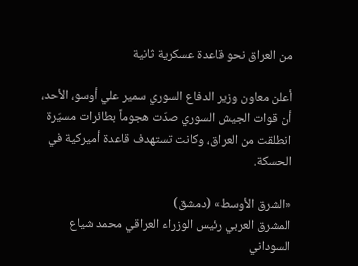من العراق نحو قاعدة عسكرية ثانية

أعلن معاون وزير الدفاع السوري سمير علي أوسو، الأحد، أن قوات الجيش السوري صدّت هجوماً بطائرات مسيّرة انطلقت من العراق، وكانت تستهدف قاعدة أميركية في الحسكة.

«الشرق الأوسط» (دمشق)
المشرق العربي رئيس الوزراء العراقي محمد شياع السوداني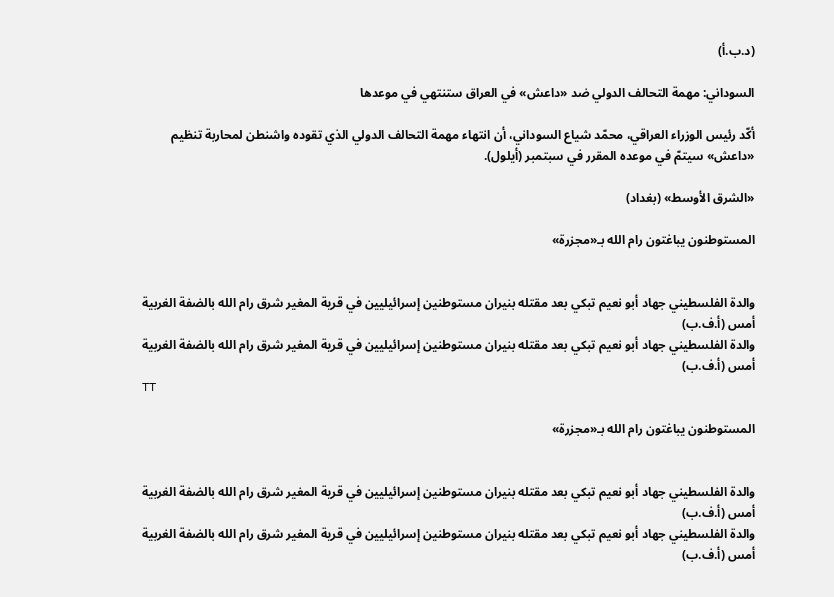(د.ب.أ)

السوداني: مهمة التحالف الدولي ضد «داعش» في العراق ستنتهي في موعدها

أكّد رئيس الوزراء العراقي، محمّد شياع السوداني، أن انتهاء مهمة التحالف الدولي الذي تقوده واشنطن لمحاربة تنظيم «داعش» سيتمّ في موعده المقرر في سبتمبر (أيلول).

«الشرق الأوسط» (بغداد)

المستوطنون يباغتون رام الله بـ«مجزرة»


والدة الفلسطيني جهاد أبو نعيم تبكي بعد مقتله بنيران مستوطنين إسرائيليين في قرية المغير شرق رام الله بالضفة الغربية أمس (أ.ف.ب)
والدة الفلسطيني جهاد أبو نعيم تبكي بعد مقتله بنيران مستوطنين إسرائيليين في قرية المغير شرق رام الله بالضفة الغربية أمس (أ.ف.ب)
TT

المستوطنون يباغتون رام الله بـ«مجزرة»


والدة الفلسطيني جهاد أبو نعيم تبكي بعد مقتله بنيران مستوطنين إسرائيليين في قرية المغير شرق رام الله بالضفة الغربية أمس (أ.ف.ب)
والدة الفلسطيني جهاد أبو نعيم تبكي بعد مقتله بنيران مستوطنين إسرائيليين في قرية المغير شرق رام الله بالضفة الغربية أمس (أ.ف.ب)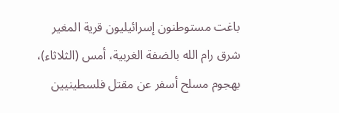باغت مستوطنون إسرائيليون قرية المغير شرق رام الله بالضفة الغربية، أمس (الثلاثاء)، بهجوم مسلح أسفر عن مقتل فلسطينيين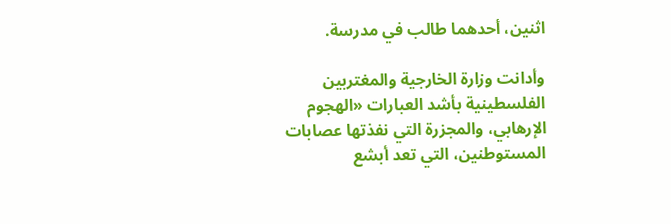اثنين، أحدهما طالب في مدرسة.

وأدانت وزارة الخارجية والمغتربين الفلسطينية بأشد العبارات «الهجوم الإرهابي، والمجزرة التي نفذتها عصابات المستوطنين، التي تعد أبشع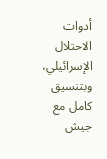أدوات الاحتلال الإسرائيلي، وبتنسيق كامل مع جيش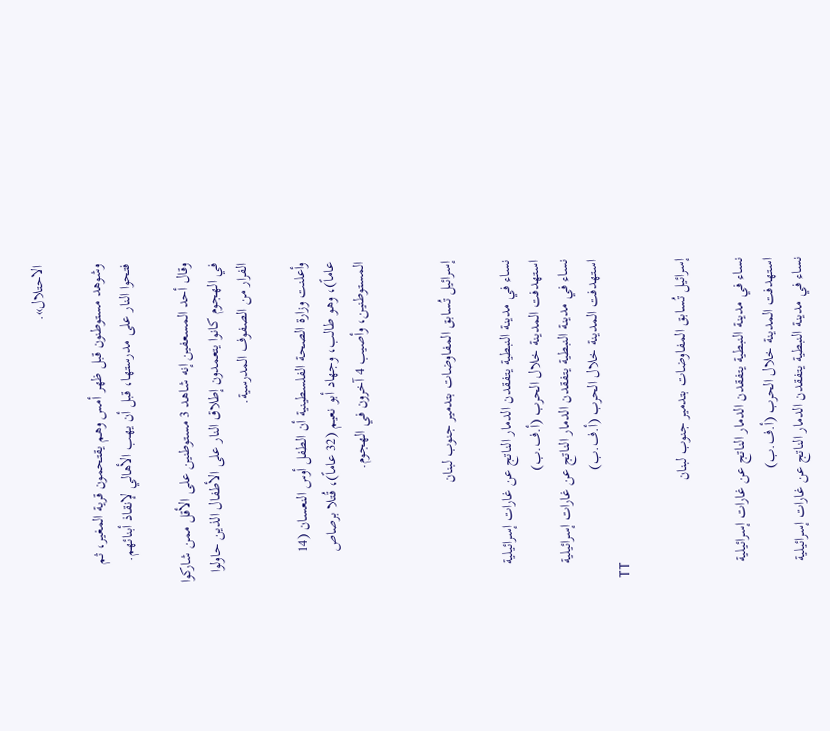الاحتلال».

وشوهد مستوطنون قبل ظهر أمس وهم يقتحمون قرية المغير، ثم فتحوا النار على مدرستها، قبل أن يهب الأهالي لإنقاذ أبنائهم.

وقال أحد المسعفين إنه شاهد 3 مستوطنين على الأقل ممن شاركوا في الهجوم كانوا يتعمدون إطلاق النار على الأطفال الذين حاولوا الفرار من الصفوف المدرسية.

وأعلنت وزارة الصحة الفلسطينية أن الطفل أوس النعسان (14 عاماً)، وهو طالب، وجهاد أبو نعيم (32 عاماً)، قُتلا برصاص المستوطنين، وأصيب 4 آخرون في الهجوم.


إسرائيل تُسابق المفاوضات بتدمير جنوب لبنان

نساء في مدينة النبطية يتفقدن الدمار الناتج عن غارات إسرائيلية استهدفت المدينة خلال الحرب (أ.ف.ب)
نساء في مدينة النبطية يتفقدن الدمار الناتج عن غارات إسرائيلية استهدفت المدينة خلال الحرب (أ.ف.ب)
TT

إسرائيل تُسابق المفاوضات بتدمير جنوب لبنان

نساء في مدينة النبطية يتفقدن الدمار الناتج عن غارات إسرائيلية استهدفت المدينة خلال الحرب (أ.ف.ب)
نساء في مدينة النبطية يتفقدن الدمار الناتج عن غارات إسرائيلية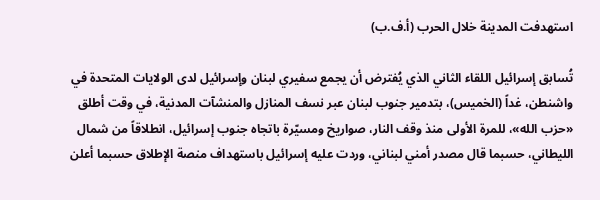استهدفت المدينة خلال الحرب (أ.ف.ب)

تُسابق إسرائيل اللقاء الثاني الذي يُفترض أن يجمع سفيري لبنان وإسرائيل لدى الولايات المتحدة في واشنطن، غداً (الخميس)، بتدمير جنوب لبنان عبر نسف المنازل والمنشآت المدنية، في وقت أطلق «حزب الله»، للمرة الأولى منذ وقف النار، صواريخ ومسيّرة باتجاه جنوب إسرائيل، انطلاقاً من شمال الليطاني، حسبما قال مصدر أمني لبناني، وردت عليه إسرائيل باستهداف منصة الإطلاق حسبما أعلن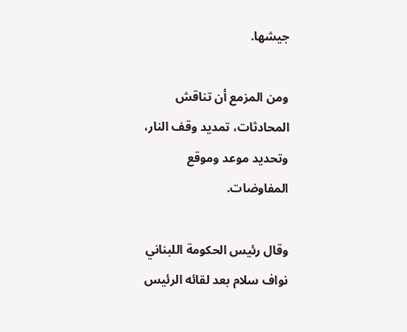جيشها.

ومن المزمع أن تناقش المحادثات، تمديد وقف النار، وتحديد موعد وموقع المفاوضات.

وقال رئيس الحكومة اللبناني نواف سلام بعد لقائه الرئيس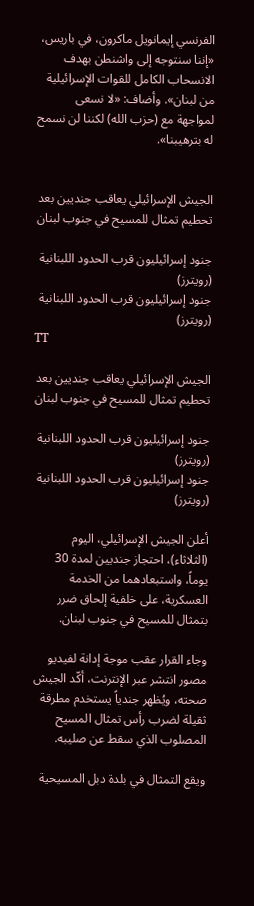الفرنسي إيمانويل ماكرون، في باريس، «إننا سنتوجه إلى واشنطن بهدف الانسحاب الكامل للقوات الإسرائيلية من لبنان». وأضاف: «لا نسعى لمواجهة مع (حزب الله) لكننا لن نسمح له بترهيبنا».


الجيش الإسرائيلي يعاقب جنديين بعد تحطيم تمثال للمسيح في جنوب لبنان

جنود إسرائيليون قرب الحدود اللبنانية (رويترز)
جنود إسرائيليون قرب الحدود اللبنانية (رويترز)
TT

الجيش الإسرائيلي يعاقب جنديين بعد تحطيم تمثال للمسيح في جنوب لبنان

جنود إسرائيليون قرب الحدود اللبنانية (رويترز)
جنود إسرائيليون قرب الحدود اللبنانية (رويترز)

أعلن الجيش الإسرائيلي، اليوم (الثلاثاء)، احتجاز جنديين لمدة 30 يوماً، واستبعادهما من الخدمة العسكرية، على خلفية إلحاق ضرر بتمثال للمسيح في جنوب لبنان.

وجاء القرار عقب موجة إدانة لفيديو مصور انتشر عبر الإنترنت، أكّد الجيش صحته، ويُظهر جندياً يستخدم مطرقة ثقيلة لضرب رأس تمثال المسيح المصلوب الذي سقط عن صليبه.

ويقع التمثال في بلدة دبل المسيحية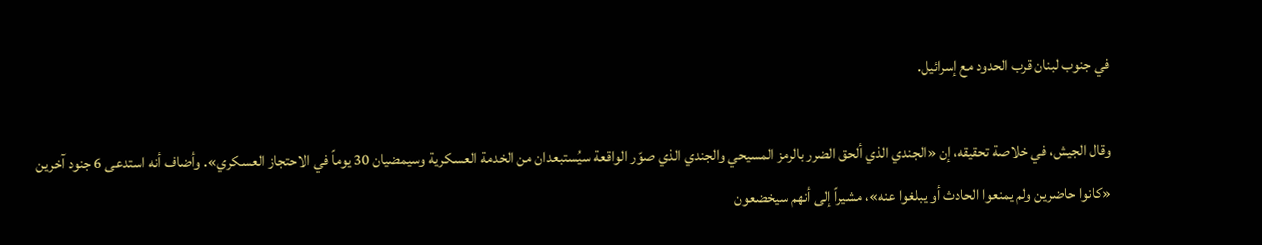في جنوب لبنان قرب الحدود مع إسرائيل.

وقال الجيش، في خلاصة تحقيقه، إن «الجندي الذي ألحق الضرر بالرمز المسيحي والجندي الذي صوّر الواقعة سيُستبعدان من الخدمة العسكرية وسيمضيان 30 يوماً في الاحتجاز العسكري». وأضاف أنه استدعى 6 جنود آخرين «كانوا حاضرين ولم يمنعوا الحادث أو يبلغوا عنه»، مشيراً إلى أنهم سيخضعون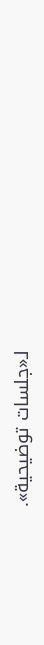لـ«جلسات توضيحية».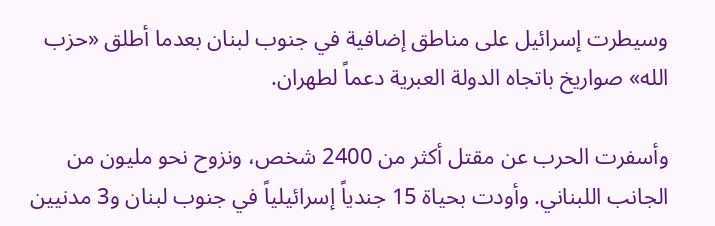وسيطرت إسرائيل على مناطق إضافية في جنوب لبنان بعدما أطلق «حزب الله» صواريخ باتجاه الدولة العبرية دعماً لطهران.

وأسفرت الحرب عن مقتل أكثر من 2400 شخص، ونزوح نحو مليون من الجانب اللبناني. وأودت بحياة 15 جندياً إسرائيلياً في جنوب لبنان و3 مدنيين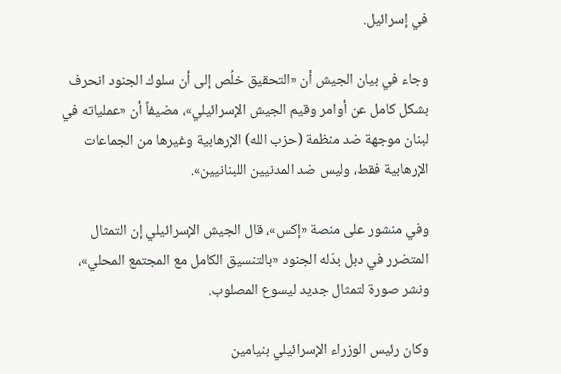في إسرائيل.

وجاء في بيان الجيش أن «التحقيق خلُص إلى أن سلوك الجنود انحرف بشكل كامل عن أوامر وقيم الجيش الإسرائيلي»، مضيفاً أن «عملياته في لبنان موجهة ضد منظمة (حزب الله) الإرهابية وغيرها من الجماعات الإرهابية فقط، وليس ضد المدنيين اللبنانيين».

وفي منشور على منصة «إكس»، قال الجيش الإسرائيلي إن التمثال المتضرر في دبل بدّله الجنود «بالتنسيق الكامل مع المجتمع المحلي»، ونشر صورة لتمثال جديد ليسوع المصلوب.

وكان رئيس الوزراء الإسرائيلي بنيامين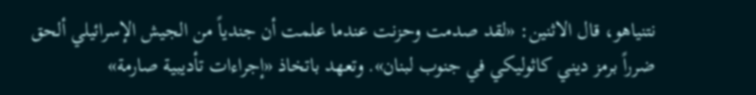نتنياهو، قال الاثنين: «لقد صدمت وحزنت عندما علمت أن جندياً من الجيش الإسرائيلي ألحق ضرراً برمز ديني كاثوليكي في جنوب لبنان». وتعهد باتخاذ «إجراءات تأديبية صارمة»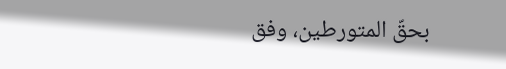بحقّ المتورطين، وفق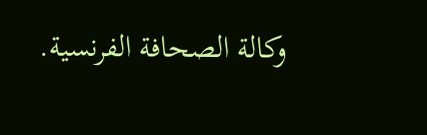وكالة الصحافة الفرنسية.